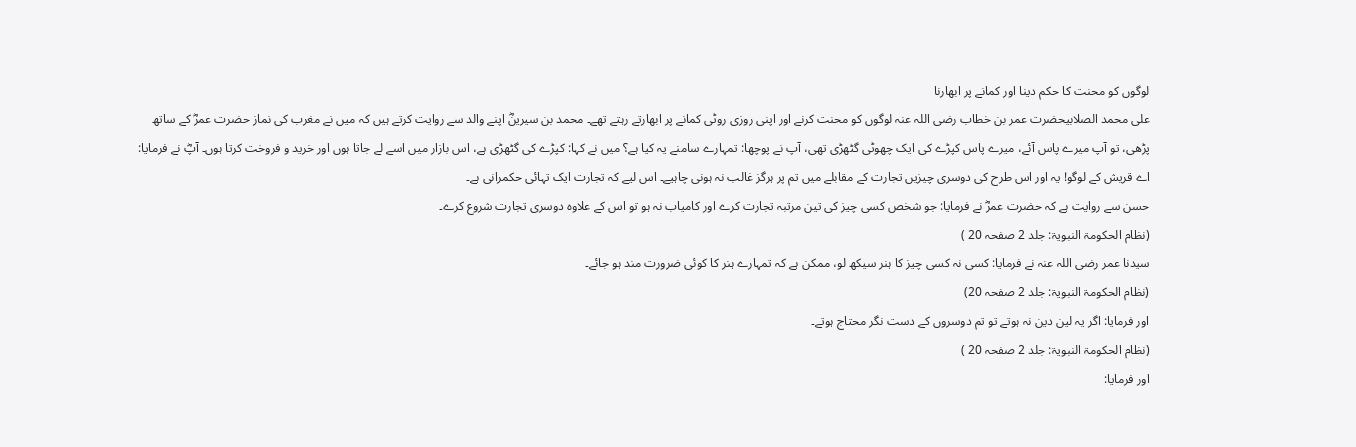لوگوں کو محنت کا حکم دینا اور کمانے پر ابھارنا
علی محمد الصلابیحضرت عمر بن خطاب رضی اللہ عنہ لوگوں کو محنت کرنے اور اپنی روزی روٹی کمانے پر ابھارتے رہتے تھے۔ محمد بن سیرینؓ اپنے والد سے روایت کرتے ہیں کہ میں نے مغرب کی نماز حضرت عمرؓ کے ساتھ پڑھی، تو آپ میرے پاس آئے، میرے پاس کپڑے کی ایک چھوٹی گٹھڑی تھی، آپ نے پوچھا: تمہارے سامنے یہ کیا ہے؟ میں نے کہا: کپڑے کی گٹھڑی ہے، اس بازار میں اسے لے جاتا ہوں اور خرید و فروخت کرتا ہوں۔ آپؓ نے فرمایا: اے قریش کے لوگو! یہ اور اس طرح کی دوسری چیزیں تجارت کے مقابلے میں تم پر ہرگز غالب نہ ہونی چاہیے۔ اس لیے کہ تجارت ایک تہائی حکمرانی ہے۔
حسن سے روایت ہے کہ حضرت عمرؓ نے فرمایا: جو شخص کسی چیز کی تین مرتبہ تجارت کرے اور کامیاب نہ ہو تو اس کے علاوہ دوسری تجارت شروع کرے۔
(نظام الحکومۃ النبویۃ: جلد 2 صفحہ 20 )
سیدنا عمر رضی اللہ عنہ نے فرمایا: کسی نہ کسی چیز کا ہنر سیکھ لو، ممکن ہے کہ تمہارے ہنر کا کوئی ضرورت مند ہو جائے۔
(نظام الحکومۃ النبویۃ: جلد 2 صفحہ 20)
اور فرمایا: اگر یہ لین دین نہ ہوتے تو تم دوسروں کے دست نگر محتاج ہوتے۔
(نظام الحکومۃ النبویۃ: جلد 2 صفحہ 20 )
اور فرمایا: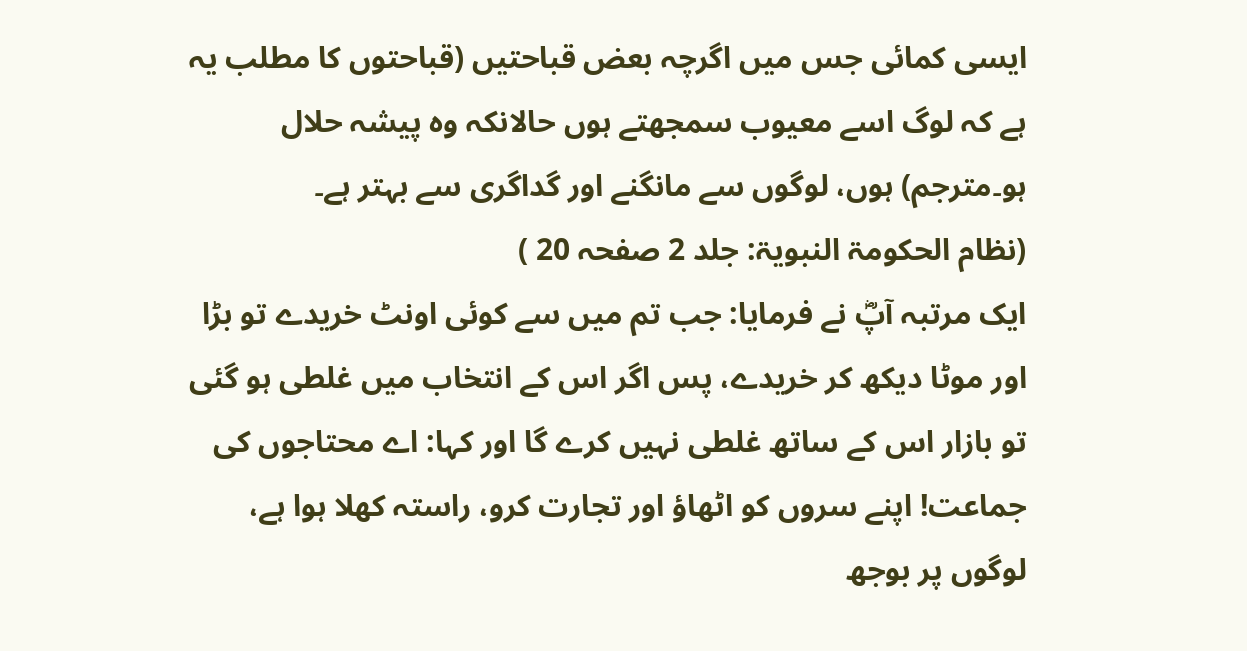ایسی کمائی جس میں اگرچہ بعض قباحتیں (قباحتوں کا مطلب یہ ہے کہ لوگ اسے معیوب سمجھتے ہوں حالانکہ وہ پیشہ حلال ہو۔مترجم) ہوں، لوگوں سے مانگنے اور گداگری سے بہتر ہے۔
(نظام الحکومۃ النبویۃ: جلد 2 صفحہ 20 )
ایک مرتبہ آپؓ نے فرمایا: جب تم میں سے کوئی اونٹ خریدے تو بڑا اور موٹا دیکھ کر خریدے، پس اگر اس کے انتخاب میں غلطی ہو گئی تو بازار اس کے ساتھ غلطی نہیں کرے گا اور کہا: اے محتاجوں کی جماعت! اپنے سروں کو اٹھاؤ اور تجارت کرو، راستہ کھلا ہوا ہے، لوگوں پر بوجھ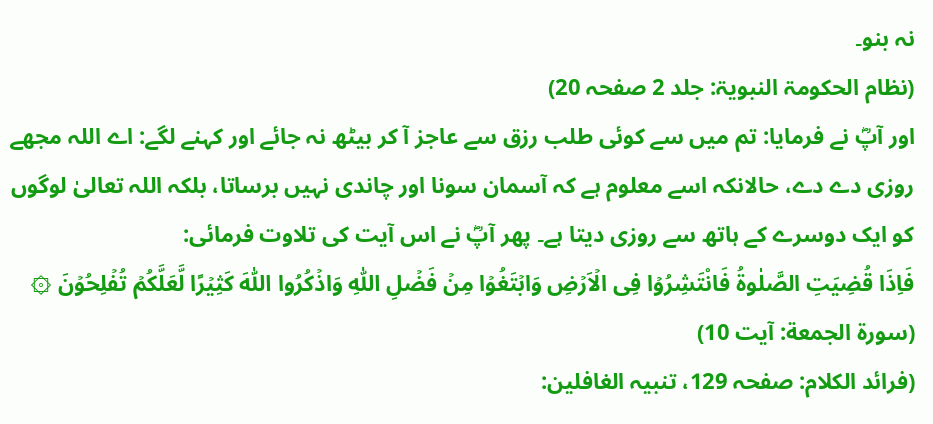نہ بنو۔
(نظام الحکومۃ النبویۃ: جلد 2 صفحہ 20)
اور آپؓ نے فرمایا: تم میں سے کوئی طلب رزق سے عاجز آ کر بیٹھ نہ جائے اور کہنے لگے: اے اللہ مجھے روزی دے دے، حالانکہ اسے معلوم ہے کہ آسمان سونا اور چاندی نہیں برساتا، بلکہ اللہ تعالیٰ لوگوں کو ایک دوسرے کے ہاتھ سے روزی دیتا ہے۔ پھر آپؓ نے اس آیت کی تلاوت فرمائی:
فَاِذَا قُضِيَتِ الصَّلٰوةُ فَانْتَشِرُوۡا فِى الۡاَرۡضِ وَابۡتَغُوۡا مِنۡ فَضۡلِ اللّٰهِ وَاذۡكُرُوا اللّٰهَ كَثِيۡرًا لَّعَلَّكُمۡ تُفۡلِحُوۡنَ ۞ (سورۃ الجمعة: آیت 10)
(فرائد الکلام: صفحہ 129، تنبیہ الغافلین: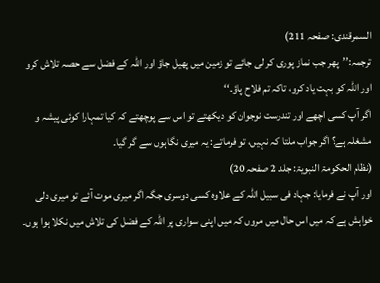السمرقندی: صفحہ 211)
ترجمہ:’’پھر جب نماز پوری کر لی جائے تو زمین میں پھیل جاؤ اور اللہ کے فضل سے حصہ تلاش کرو اور اللہ کو بہت یاد کرو، تاکہ تم فلاح پاؤ۔‘‘
اگر آپ کسی اچھے اور تندرست نوجوان کو دیکھتے تو اس سے پوچھتے کہ کیا تمہارا کوئی پیشہ و مشغلہ ہے؟ اگر جواب ملتا کہ نہیں، تو فرماتے: یہ میری نگاہوں سے گر گیا۔
(نظام الحکومۃ النبویۃ: جلد 2 صفحہ 20)
اور آپ نے فرمایا: جہاد فی سبیل اللہ کے علاوہ کسی دوسری جگہ اگر میری موت آئے تو میری دلی خواہش ہے کہ میں اس حال میں مروں کہ میں اپنی سواری پر اللہ کے فضل کی تلاش میں نکلا ہوا ہوں۔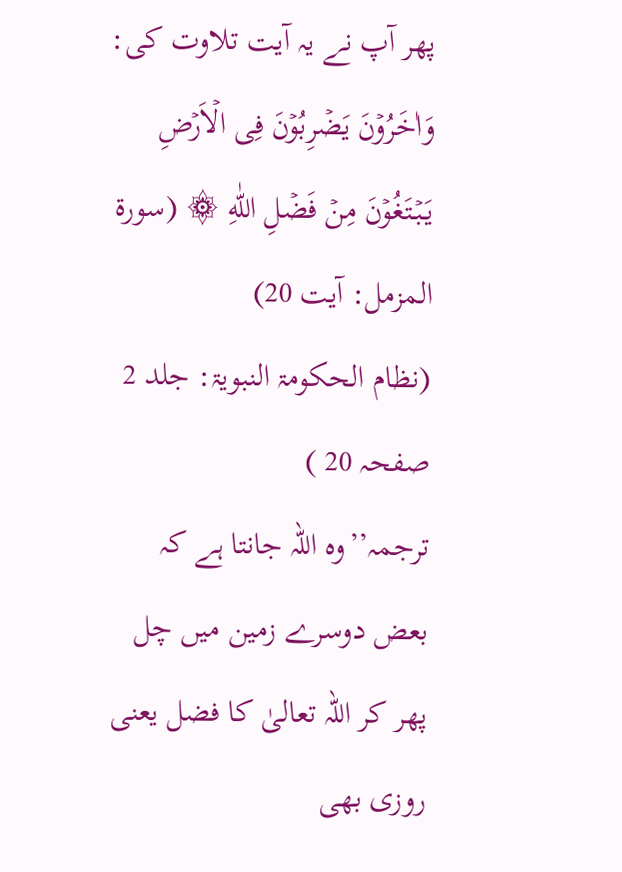پھر آپ نے یہ آیت تلاوت کی:
وَاٰخَرُوۡنَ يَضۡرِبُوۡنَ فِى الۡاَرۡضِ يَبۡتَغُوۡنَ مِنۡ فَضۡلِ اللّٰهِ ۞ (سورۃ المزمل: آیت 20)
(نظام الحکومۃ النبویۃ: جلد 2 صفحہ 20 )
ترجمہ’’وہ اللہ جانتا ہے کہ بعض دوسرے زمین میں چل پھر کر اللہ تعالیٰ کا فضل یعنی روزی بھی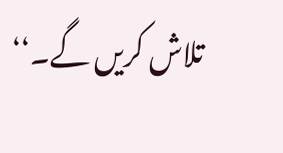تلاش کریں گے۔‘‘